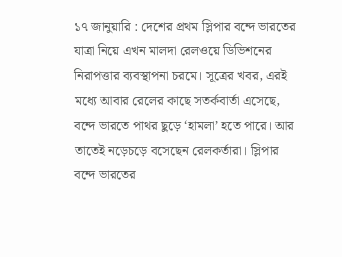১৭ জানুয়ারি : দেশের প্রথম স্লিপার বন্দে ভারতের যাত্রা নিয়ে এখন মালদা রেলওয়ে ডিভিশনের নিরাপত্তার ব্যবস্থাপনা চরমে। সূত্রের খবর, এরই মধ্যে আবার রেলের কাছে সতর্কবার্তা এসেছে, বন্দে ভারতে পাথর ছুড়ে ‘হামলা’ হতে পারে। আর তাতেই নড়েচড়ে বসেছেন রেলকর্তারা। স্লিপার বন্দে ভারতের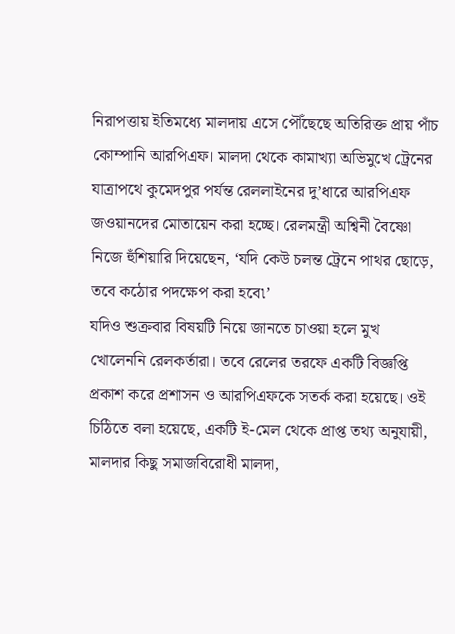নিরাপত্তায় ইতিমধ্যে মালদায় এসে পৌঁছেছে অতিরিক্ত প্রায় পাঁচ কোম্পানি আরপিএফ। মালদা থেকে কামাখ্যা অভিমুখে ট্রেনের যাত্রাপথে কুমেদপুর পর্যন্ত রেললাইনের দু’ধারে আরপিএফ জওয়ানদের মোতায়েন করা হচ্ছে। রেলমন্ত্রী অশ্বিনী বৈষ্ণো নিজে হুঁশিয়ারি দিয়েছেন, ‘যদি কেউ চলন্ত ট্রেনে পাথর ছোড়ে, তবে কঠোর পদক্ষেপ করা হবে৷’
যদিও শুক্রবার বিষয়টি নিয়ে জানতে চাওয়া হলে মুখ খোলেননি রেলকর্তারা। তবে রেলের তরফে একটি বিজ্ঞপ্তি প্রকাশ করে প্রশাসন ও আরপিএফকে সতর্ক করা হয়েছে। ওই চিঠিতে বলা হয়েছে, একটি ই-মেল থেকে প্রাপ্ত তথ্য অনুযায়ী, মালদার কিছু সমাজবিরোধী মালদা,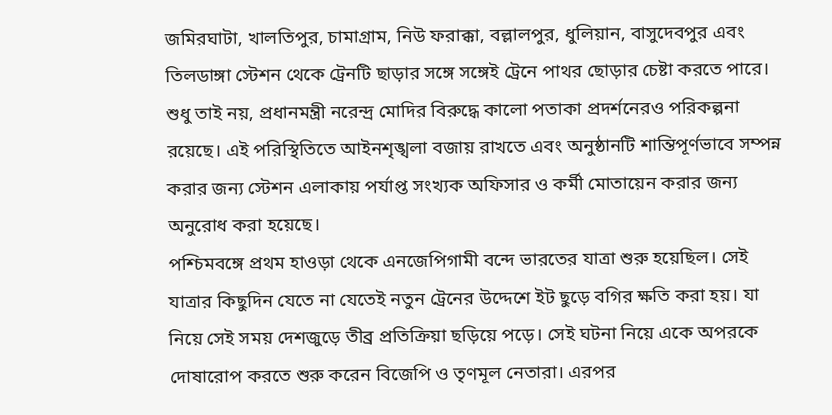জমিরঘাটা, খালতিপুর, চামাগ্রাম, নিউ ফরাক্কা, বল্লালপুর, ধুলিয়ান, বাসুদেবপুর এবং তিলডাঙ্গা স্টেশন থেকে ট্রেনটি ছাড়ার সঙ্গে সঙ্গেই ট্রেনে পাথর ছোড়ার চেষ্টা করতে পারে। শুধু তাই নয়, প্রধানমন্ত্রী নরেন্দ্র মোদির বিরুদ্ধে কালো পতাকা প্রদর্শনেরও পরিকল্পনা রয়েছে। এই পরিস্থিতিতে আইনশৃঙ্খলা বজায় রাখতে এবং অনুষ্ঠানটি শান্তিপূর্ণভাবে সম্পন্ন করার জন্য স্টেশন এলাকায় পর্যাপ্ত সংখ্যক অফিসার ও কর্মী মোতায়েন করার জন্য অনুরোধ করা হয়েছে।
পশ্চিমবঙ্গে প্রথম হাওড়া থেকে এনজেপিগামী বন্দে ভারতের যাত্রা শুরু হয়েছিল। সেই যাত্রার কিছুদিন যেতে না যেতেই নতুন ট্রেনের উদ্দেশে ইট ছুড়ে বগির ক্ষতি করা হয়। যা নিয়ে সেই সময় দেশজুড়ে তীব্র প্রতিক্রিয়া ছড়িয়ে পড়ে। সেই ঘটনা নিয়ে একে অপরকে দোষারোপ করতে শুরু করেন বিজেপি ও তৃণমূল নেতারা। এরপর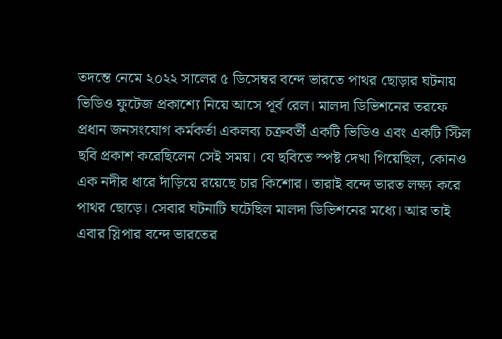তদন্তে নেমে ২০২২ সালের ৫ ডিসেম্বর বন্দে ভারতে পাথর ছোড়ার ঘটনায় ভিডিও ফুটেজ প্রকাশ্যে নিয়ে আসে পূর্ব রেল। মালদা ডিভিশনের তরফে প্রধান জনসংযোগ কর্মকর্তা একলব্য চক্রবর্তী একটি ভিডিও এবং একটি স্টিল ছবি প্রকাশ করেছিলেন সেই সময়। যে ছবিতে স্পষ্ট দেখা গিয়েছিল, কোনও এক নদীর ধারে দাঁড়িয়ে রয়েছে চার কিশোর। তারাই বন্দে ভারত লক্ষ্য করে পাথর ছোড়ে। সেবার ঘটনাটি ঘটেছিল মালদা ডিভিশনের মধ্যে। আর তাই এবার স্লিপার বন্দে ভারতের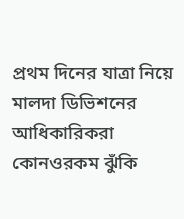প্রথম দিনের যাত্রা নিয়ে মালদা ডিভিশনের আধিকারিকরা কোনওরকম ঝুঁকি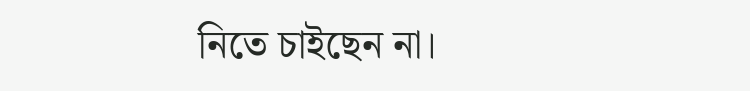নিতে চাইছেন না।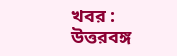খবর : উত্তরবঙ্গ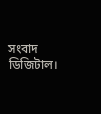সংবাদ ডিজিটাল।